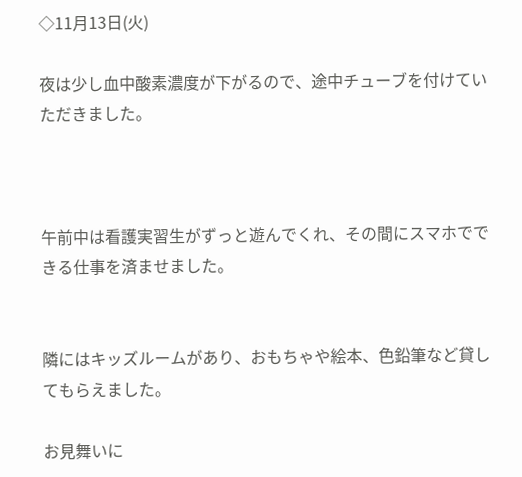◇11月13日(火)

夜は少し血中酸素濃度が下がるので、途中チューブを付けていただきました。



午前中は看護実習生がずっと遊んでくれ、その間にスマホでできる仕事を済ませました。


隣にはキッズルームがあり、おもちゃや絵本、色鉛筆など貸してもらえました。

お見舞いに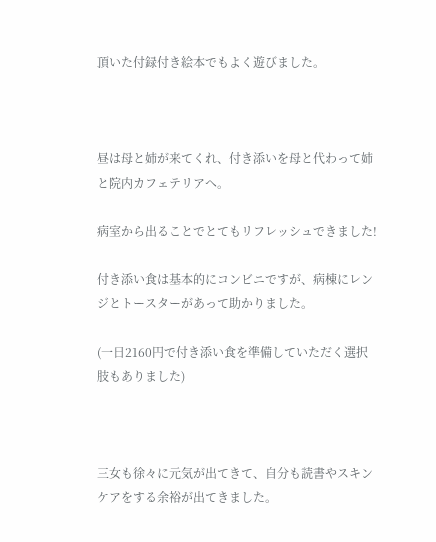頂いた付録付き絵本でもよく遊びました。



昼は母と姉が来てくれ、付き添いを母と代わって姉と院内カフェテリアへ。

病室から出ることでとてもリフレッシュできました!

付き添い食は基本的にコンビニですが、病棟にレンジとトースターがあって助かりました。

(一日2160円で付き添い食を準備していただく選択肢もありました)



三女も徐々に元気が出てきて、自分も読書やスキンケアをする余裕が出てきました。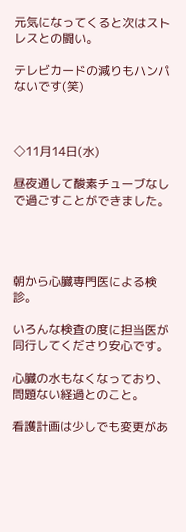元気になってくると次はストレスとの闘い。

テレビカードの減りもハンパないです(笑)



◇11月14日(水)

昼夜通して酸素チューブなしで過ごすことができました。




朝から心臓専門医による検診。

いろんな検査の度に担当医が同行してくださり安心です。

心臓の水もなくなっており、問題ない経過とのこと。

看護計画は少しでも変更があ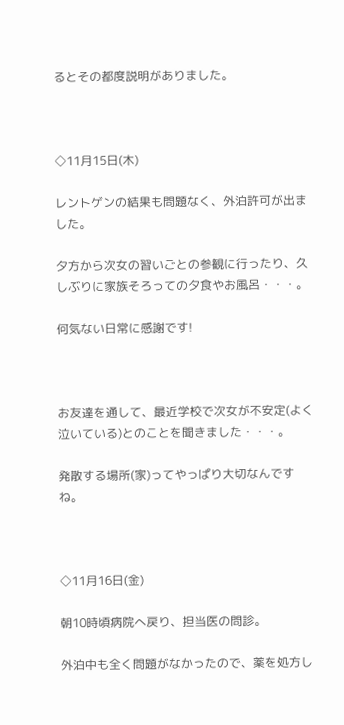るとその都度説明がありました。



◇11月15日(木)

レントゲンの結果も問題なく、外泊許可が出ました。

夕方から次女の習いごとの参観に行ったり、久しぶりに家族そろっての夕食やお風呂・・・。

何気ない日常に感謝です!



お友達を通して、最近学校で次女が不安定(よく泣いている)とのことを聞きました・・・。

発散する場所(家)ってやっぱり大切なんですね。



◇11月16日(金)

朝10時頃病院へ戻り、担当医の問診。

外泊中も全く問題がなかったので、薬を処方し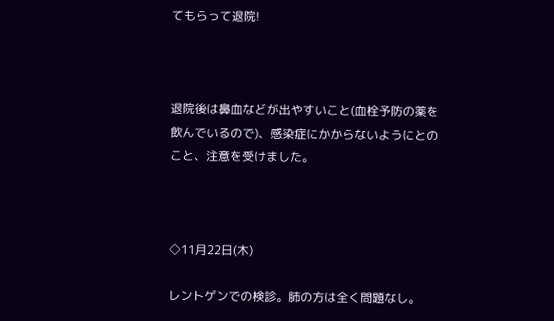てもらって退院!



退院後は鼻血などが出やすいこと(血栓予防の薬を飲んでいるので)、感染症にかからないようにとのこと、注意を受けました。



◇11月22日(木)

レントゲンでの検診。肺の方は全く問題なし。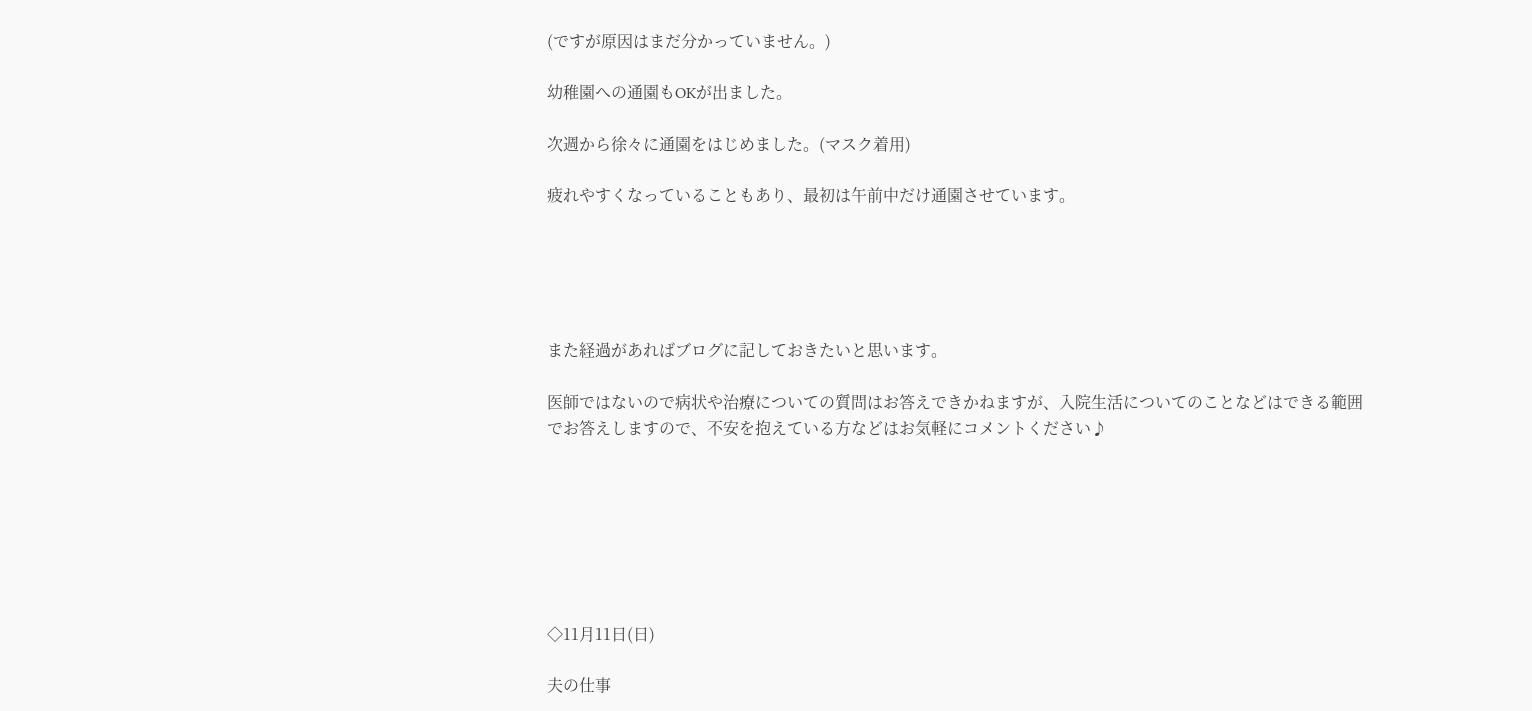(ですが原因はまだ分かっていません。)

幼稚園への通園もOKが出ました。

次週から徐々に通園をはじめました。(マスク着用)

疲れやすくなっていることもあり、最初は午前中だけ通園させています。





また経過があればブログに記しておきたいと思います。

医師ではないので病状や治療についての質問はお答えできかねますが、入院生活についてのことなどはできる範囲でお答えしますので、不安を抱えている方などはお気軽にコメントください♪







◇11月11日(日)

夫の仕事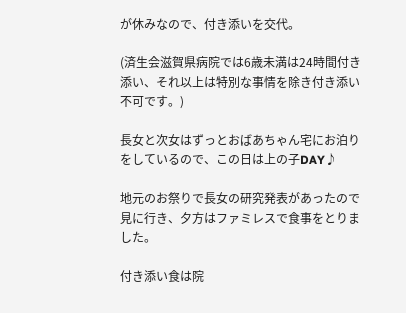が休みなので、付き添いを交代。

(済生会滋賀県病院では6歳未満は24時間付き添い、それ以上は特別な事情を除き付き添い不可です。)

長女と次女はずっとおばあちゃん宅にお泊りをしているので、この日は上の子DAY♪

地元のお祭りで長女の研究発表があったので見に行き、夕方はファミレスで食事をとりました。

付き添い食は院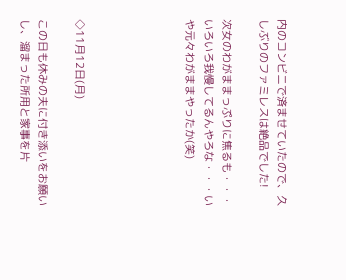内のコンビニで済ませていたので、久しぶりのファミレスは絶品でした!

次女のわがままっぷりに焦るも・・・いろいろ我慢してるんやろな・・・いや元々わがままやったか(笑)





◇11月12日(月)

この日も休みの夫に付き添いをお願いし、溜まった所用と家事を片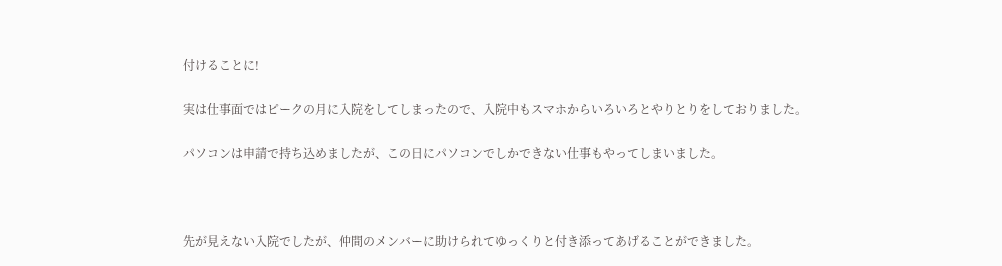付けることに!

実は仕事面ではピークの月に入院をしてしまったので、入院中もスマホからいろいろとやりとりをしておりました。

パソコンは申請で持ち込めましたが、この日にパソコンでしかできない仕事もやってしまいました。



先が見えない入院でしたが、仲間のメンバーに助けられてゆっくりと付き添ってあげることができました。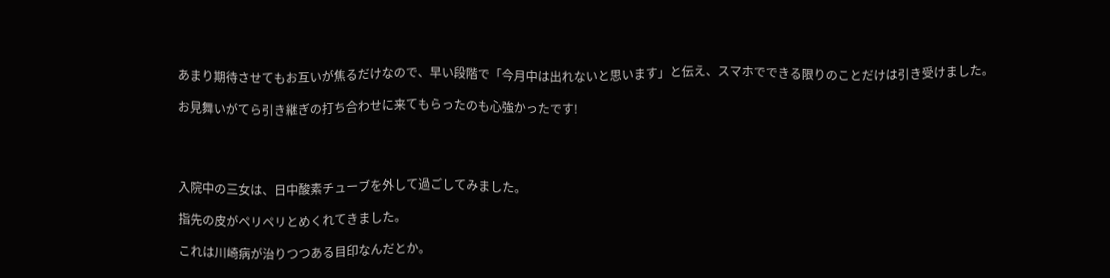あまり期待させてもお互いが焦るだけなので、早い段階で「今月中は出れないと思います」と伝え、スマホでできる限りのことだけは引き受けました。

お見舞いがてら引き継ぎの打ち合わせに来てもらったのも心強かったです!




入院中の三女は、日中酸素チューブを外して過ごしてみました。

指先の皮がペリペリとめくれてきました。

これは川崎病が治りつつある目印なんだとか。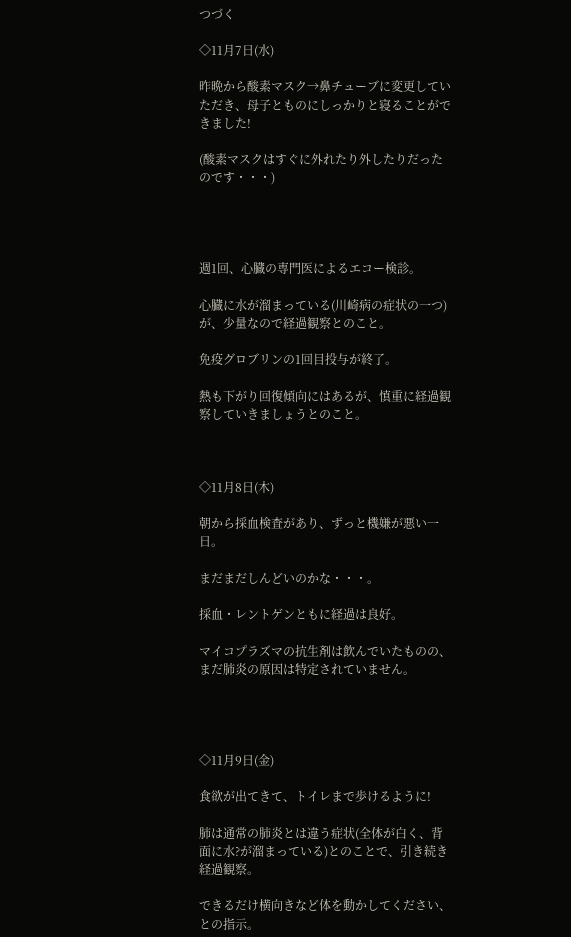つづく

◇11月7日(水)

昨晩から酸素マスク→鼻チューブに変更していただき、母子とものにしっかりと寝ることができました!

(酸素マスクはすぐに外れたり外したりだったのです・・・)




週1回、心臓の専門医によるエコー検診。

心臓に水が溜まっている(川崎病の症状の一つ)が、少量なので経過観察とのこと。

免疫グロブリンの1回目投与が終了。

熱も下がり回復傾向にはあるが、慎重に経過観察していきましょうとのこと。



◇11月8日(木)

朝から採血検査があり、ずっと機嫌が悪い一日。

まだまだしんどいのかな・・・。

採血・レントゲンともに経過は良好。

マイコプラズマの抗生剤は飲んでいたものの、まだ肺炎の原因は特定されていません。




◇11月9日(金)

食欲が出てきて、トイレまで歩けるように!

肺は通常の肺炎とは違う症状(全体が白く、背面に水?が溜まっている)とのことで、引き続き経過観察。

できるだけ横向きなど体を動かしてください、との指示。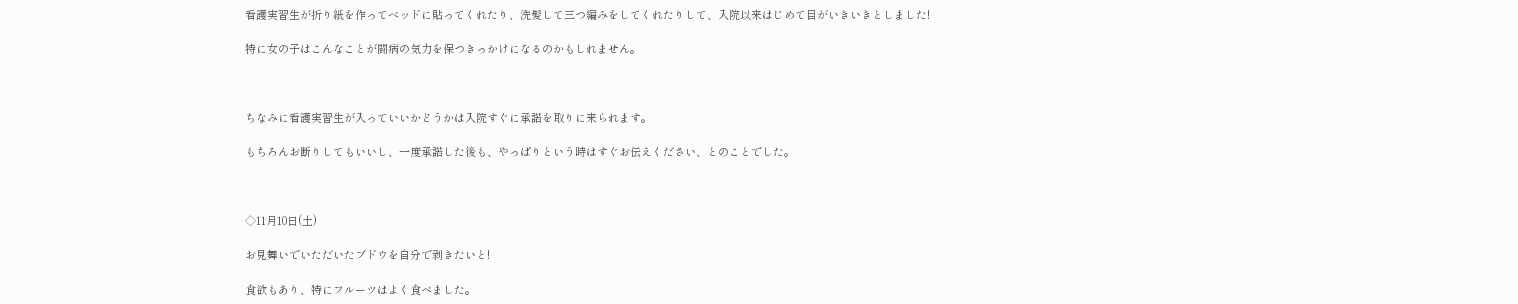看護実習生が折り紙を作ってベッドに貼ってくれたり、洗髪して三つ編みをしてくれたりして、入院以来はじめて目がいきいきとしました!

特に女の子はこんなことが闘病の気力を保つきっかけになるのかもしれません。



ちなみに看護実習生が入っていいかどうかは入院すぐに承諾を取りに来られます。

もちろんお断りしてもいいし、一度承諾した後も、やっぱりという時はすぐお伝えください、とのことでした。



◇11月10日(土)

お見舞いでいただいたブドウを自分で剥きたいと!

食欲もあり、特にフルーツはよく食べました。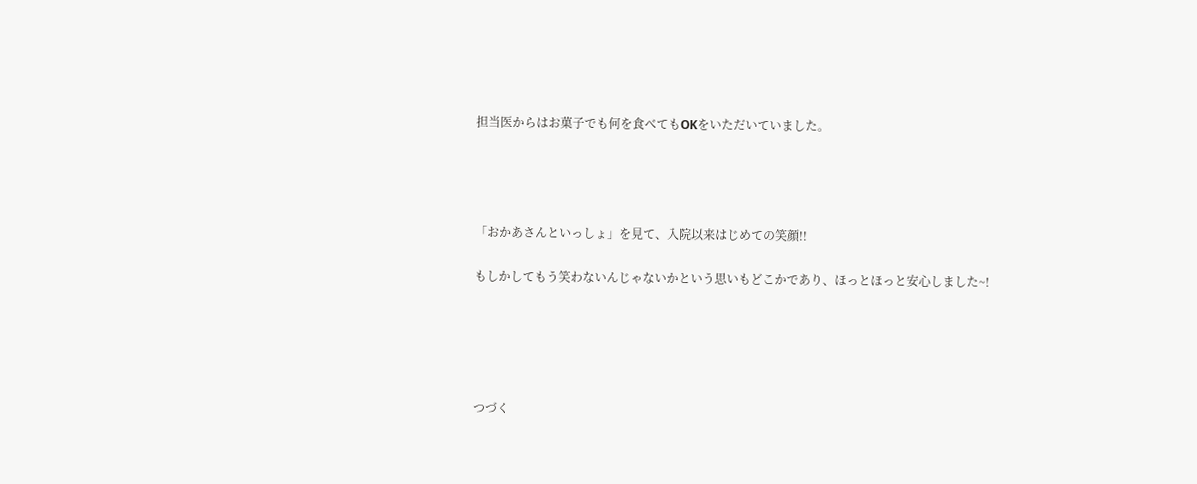担当医からはお菓子でも何を食べてもOKをいただいていました。




「おかあさんといっしょ」を見て、入院以来はじめての笑顔!!

もしかしてもう笑わないんじゃないかという思いもどこかであり、ほっとほっと安心しました~!





つづく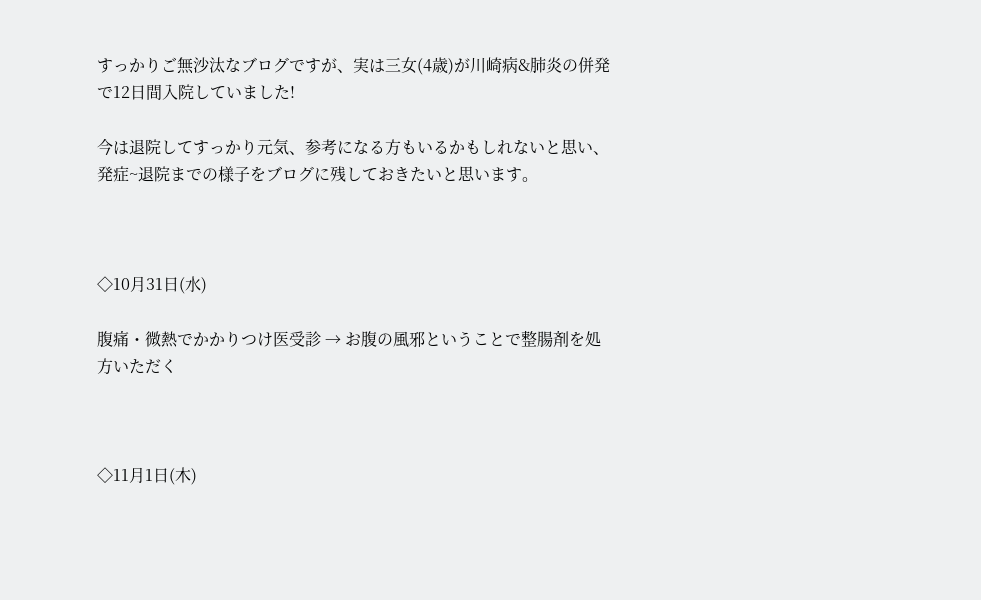すっかりご無沙汰なブログですが、実は三女(4歳)が川崎病&肺炎の併発で12日間入院していました!

今は退院してすっかり元気、参考になる方もいるかもしれないと思い、発症~退院までの様子をブログに残しておきたいと思います。



◇10月31日(水)

腹痛・微熱でかかりつけ医受診 → お腹の風邪ということで整腸剤を処方いただく



◇11月1日(木)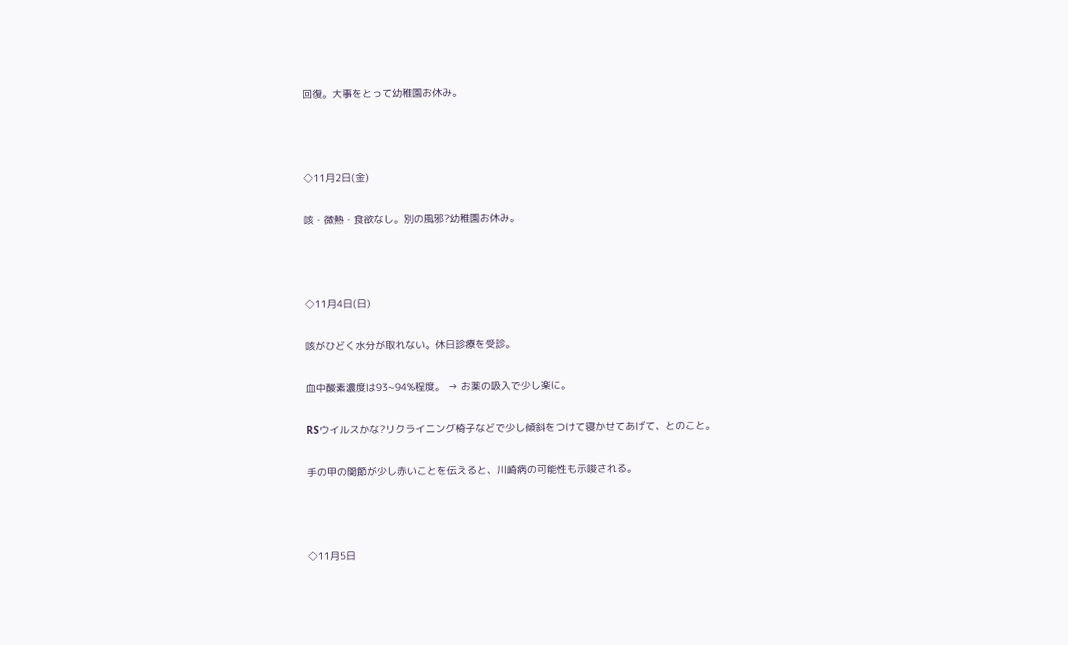回復。大事をとって幼稚園お休み。



◇11月2日(金)

咳・微熱・食欲なし。別の風邪?幼稚園お休み。



◇11月4日(日)

咳がひどく水分が取れない。休日診療を受診。

血中酸素濃度は93~94%程度。 → お薬の吸入で少し楽に。

RSウイルスかな?リクライニング椅子などで少し傾斜をつけて寝かせてあげて、とのこと。

手の甲の関節が少し赤いことを伝えると、川崎病の可能性も示唆される。



◇11月5日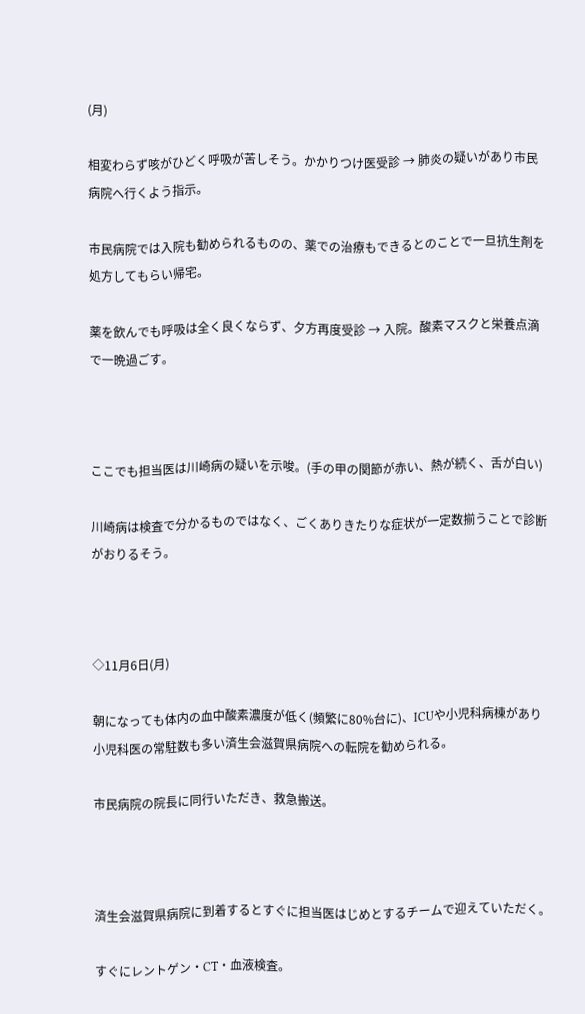(月)

相変わらず咳がひどく呼吸が苦しそう。かかりつけ医受診 → 肺炎の疑いがあり市民病院へ行くよう指示。

市民病院では入院も勧められるものの、薬での治療もできるとのことで一旦抗生剤を処方してもらい帰宅。

薬を飲んでも呼吸は全く良くならず、夕方再度受診 → 入院。酸素マスクと栄養点滴で一晩過ごす。



ここでも担当医は川崎病の疑いを示唆。(手の甲の関節が赤い、熱が続く、舌が白い)

川崎病は検査で分かるものではなく、ごくありきたりな症状が一定数揃うことで診断がおりるそう。



◇11月6日(月)

朝になっても体内の血中酸素濃度が低く(頻繁に80%台に)、ICUや小児科病棟があり小児科医の常駐数も多い済生会滋賀県病院への転院を勧められる。

市民病院の院長に同行いただき、救急搬送。



済生会滋賀県病院に到着するとすぐに担当医はじめとするチームで迎えていただく。

すぐにレントゲン・CT・血液検査。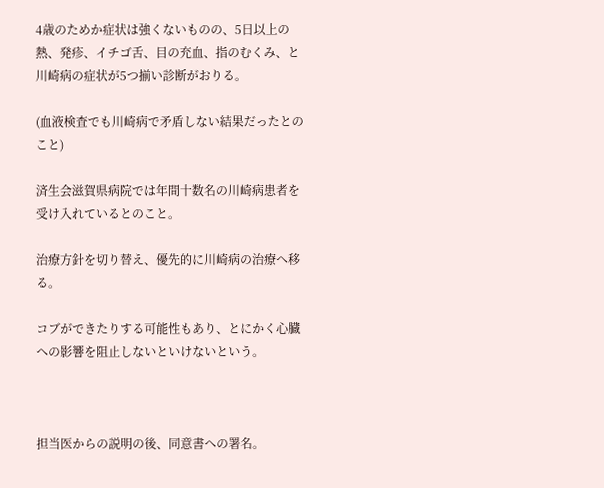4歳のためか症状は強くないものの、5日以上の熱、発疹、イチゴ舌、目の充血、指のむくみ、と川崎病の症状が5つ揃い診断がおりる。

(血液検査でも川崎病で矛盾しない結果だったとのこと)

済生会滋賀県病院では年間十数名の川崎病患者を受け入れているとのこと。

治療方針を切り替え、優先的に川崎病の治療へ移る。

コブができたりする可能性もあり、とにかく心臓への影響を阻止しないといけないという。



担当医からの説明の後、同意書への署名。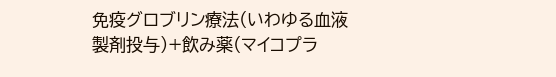免疫グロブリン療法(いわゆる血液製剤投与)+飲み薬(マイコプラ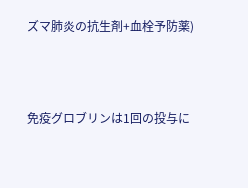ズマ肺炎の抗生剤+血栓予防薬)



免疫グロブリンは1回の投与に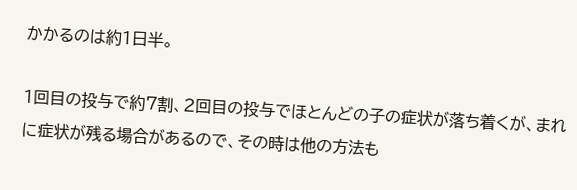かかるのは約1日半。

1回目の投与で約7割、2回目の投与でほとんどの子の症状が落ち着くが、まれに症状が残る場合があるので、その時は他の方法も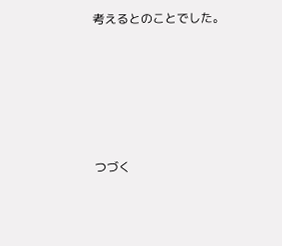考えるとのことでした。






つづく